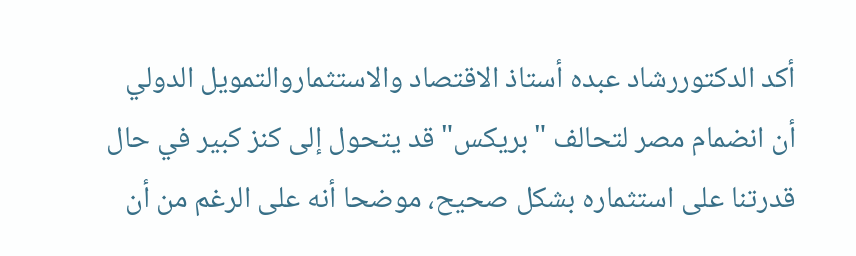أكد الدكتوررشاد عبده أستاذ الاقتصاد والاستثماروالتمويل الدولي أن انضمام مصر لتحالف "بريكس" قد يتحول إلى كنز كبير في حال قدرتنا على استثماره بشكل صحيح، موضحا أنه على الرغم من أن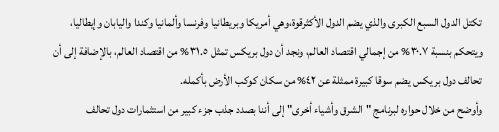تكتل الدول السبع الكبرى والذي يضم الدول الأكثرقوة،وهي أمريكا وبريطانيا وفرنسا وألمانيا وكندا واليابان وإيطاليا، ويتحكم بنسبة ٣٠.٧% من إجمالي اقتصاد العالم، ونجد أن دول بريكس تمثل ٣١.٥% من اقتصاد العالم، بالإضافة إلى أن تحالف دول بريكس يضم سوقا كبيرة ممثلة عن ٤٢% من سكان كوكب الأرض بأكمله.
وأوضح من خلال حواره لبرنامج "الشرق وأشياء أخرى" إلى أننا بصدد جذب جزء كبير من استثمارات دول تحالف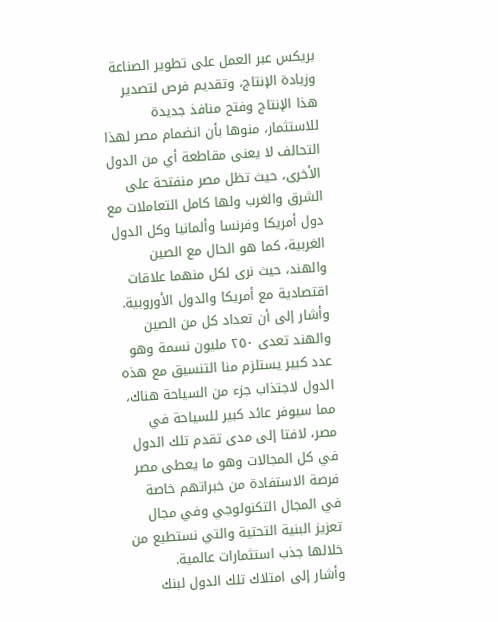بريكس عبر العمل على تطوير الصناعة وزيادة الإنتاج، وتقديم فرص لتصدير هذا الإنتاج وفتح منافذ جديدة للاستثمار، منوها بأن انضمام مصر لهذا التحالف لا يعنى مقاطعة أي من الدول الأخرى، حيث تظل مصر منفتحة على الشرق والغرب ولها كامل التعاملات مع دول أمريكا وفرنسا وألمانيا وكل الدول الغربية، كما هو الحال مع الصين والهند، حيث نرى لكل منهما علاقات اقتصادية مع أمريكا والدول الأوروبية.
وأشار إلى أن تعداد كل من الصين والهند تعدى ٢٥٠ مليون نسمة وهو عدد كبير يستلزم منا التنسيق مع هذه الدول لاجتذاب جزء من السياحة هناك، مما سيوفر عائد كبير للسياحة في مصر، لافتا إلى مدى تقدم تلك الدول في كل المجالات وهو ما يعطى مصر فرصة الاستفادة من خبراتهم خاصة في المجال التكنولوجي وفي مجال تعزيز البنية التحتية والتي نستطيع من خلالها جذب استثمارات عالمية.
وأشار إلى امتلاك تلك الدول لبنك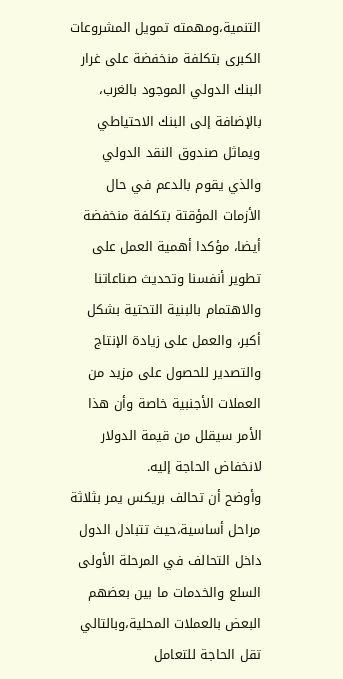التنمية،ومهمته تمويل المشروعات الكبرى بتكلفة منخفضة على غرار البنك الدولي الموجود بالغرب، بالإضافة إلى البنك الاحتياطي ويماثل صندوق النقد الدولي والذي يقوم بالدعم في حال الأزمات المؤقتة بتكلفة منخفضة أيضا، مؤكدا أهمية العمل على تطوير أنفسنا وتحديث صناعاتنا والاهتمام بالبنية التحتية بشكل أكبر، والعمل على زيادة الإنتاج والتصدير للحصول على مزيد من العملات الأجنبية خاصة وأن هذا الأمر سيقلل من قيمة الدولار لانخفاض الحاجة إليه.
وأوضح أن تحالف بريكس يمر بثلاثة مراحل أساسية،حيث تتبادل الدول داخل التحالف في المرحلة الأولى السلع والخدمات ما بين بعضهم البعض بالعملات المحلية،وبالتالي تقل الحاجة للتعامل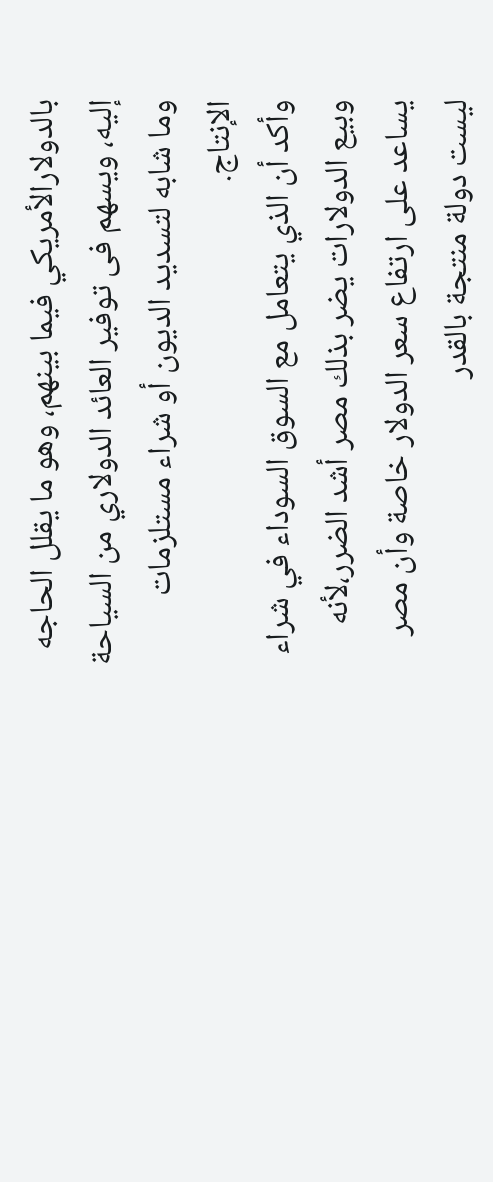بالدولارالأمريكي فيما بينهم، وهو ما يقلل الحاجه إليه، ويسهم فى توفير العائد الدولاري من السياحة وما شابه لتسديد الديون أو شراء مستلزمات الإنتاج.
وأكد أن الذي يتعامل مع السوق السوداء في شراء وبيع الدولارات يضر بذلك مصر أشد الضرر،لأنه يساعد على ارتفاع سعر الدولار خاصة وأن مصر ليست دولة منتجة بالقدر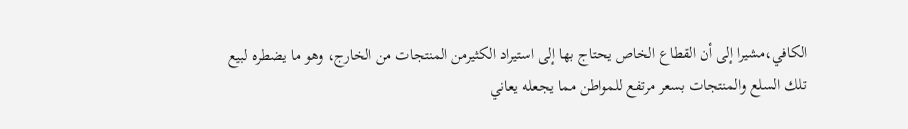الكافي،مشيرا إلى أن القطاع الخاص يحتاج بها إلى استيراد الكثيرمن المنتجات من الخارج، وهو ما يضطره لبيع تلك السلع والمنتجات بسعر مرتفع للمواطن مما يجعله يعاني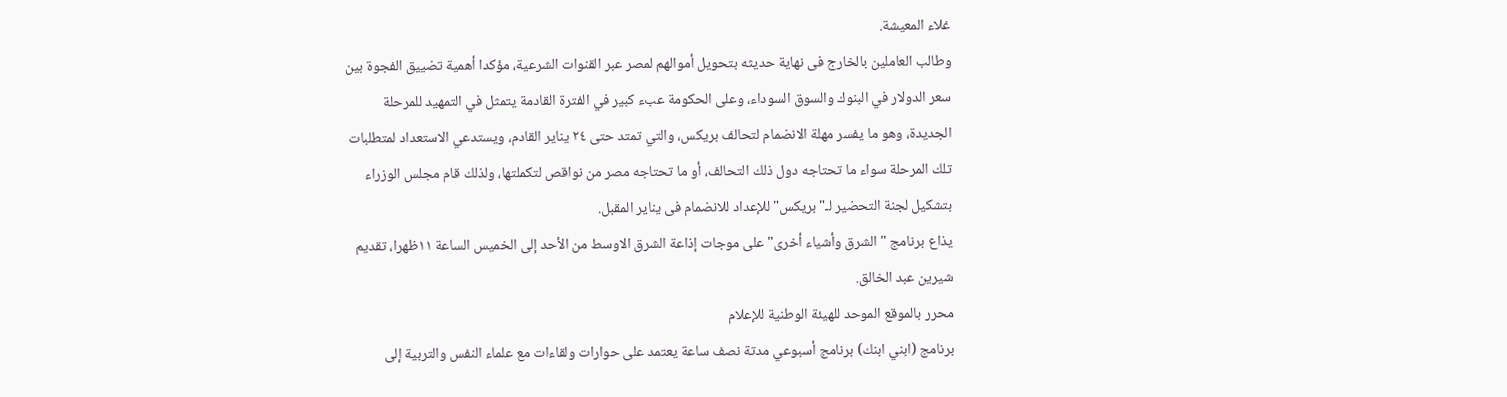غلاء المعيشة.
وطالب العاملين بالخارج فى نهاية حديثه بتحويل أموالهم لمصر عبر القنوات الشرعية، مؤكدا أهمية تضييق الفجوة بين سعر الدولار في البنوك والسوق السوداء، وعلى الحكومة عبء كبير في الفترة القادمة يتمثل في التمهيد للمرحلة الجديدة، وهو ما يفسر مهلة الانضمام لتحالف بريكس، والتي تمتد حتى ٢٤ يناير القادم، ويستدعي الاستعداد لمتطلبات تلك المرحلة سواء ما تحتاجه دول ذلك التحالف، أو ما تحتاجه مصر من نواقص لتكملتها، ولذلك قام مجلس الوزراء بتشكيل لجنة التحضير لـ"بريكس" للإعداد للانضمام فى يناير المقبل.
يذاع برنامج "الشرق وأشياء أخرى" على موجات إذاعة الشرق الاوسط من الأحد إلى الخميس الساعة ١١ظهرا، تقديم شيرين عبد الخالق.
محرر بالموقع الموحد للهيئة الوطنية للإعلام
برنامج (ابني ابنك) برنامج أسبوعي مدتة نصف ساعة يعتمد على حوارات ولقاءات مع علماء النفس والتربية إلى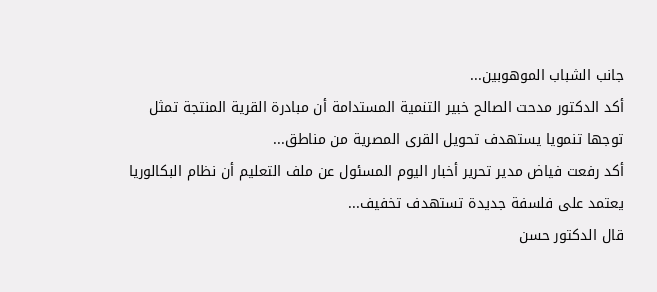جانب الشباب الموهوبين...
أكد الدكتور مدحت الصالح خبير التنمية المستدامة أن مبادرة القرية المنتجة تمثل توجها تنمويا يستهدف تحويل القرى المصرية من مناطق...
أكد رفعت فياض مدير تحرير أخبار اليوم المسئول عن ملف التعليم أن نظام البكالوريا يعتمد على فلسفة جديدة تستهدف تخفيف...
قال الدكتور حسن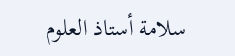سلامة أستاذ العلوم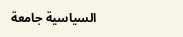السياسية جامعة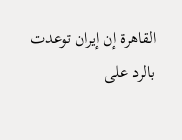القاهرة إن إيران توعدت بالرد على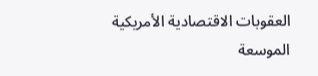العقوبات الاقتصادية الأمريكية الموسعة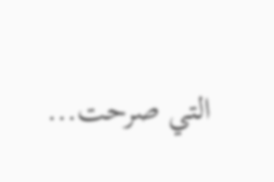التي صرحت...